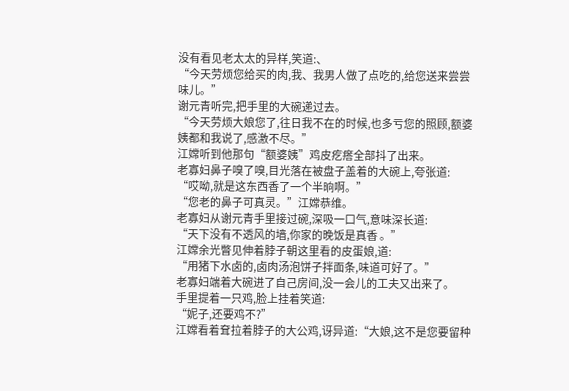没有看见老太太的异样,笑道:、
“今天劳烦您给买的肉,我、我男人做了点吃的,给您送来尝尝味儿。”
谢元青听完,把手里的大碗递过去。
“今天劳烦大娘您了,往日我不在的时候,也多亏您的照顾,额婆姨都和我说了,感激不尽。”
江嫦听到他那句“额婆姨”鸡皮疙瘩全部抖了出来。
老寡妇鼻子嗅了嗅,目光落在被盘子盖着的大碗上,夸张道:
“哎呦,就是这东西香了一个半晌啊。”
“您老的鼻子可真灵。”江嫦恭维。
老寡妇从谢元青手里接过碗,深吸一口气,意味深长道:
“天下没有不透风的墙,你家的晚饭是真香 。”
江嫦余光瞥见伸着脖子朝这里看的皮蛋娘,道:
“用猪下水卤的,卤肉汤泡饼子拌面条,味道可好了。”
老寡妇端着大碗进了自己房间,没一会儿的工夫又出来了。
手里提着一只鸡,脸上挂着笑道:
“妮子,还要鸡不?”
江嫦看着耷拉着脖子的大公鸡,讶异道:“大娘,这不是您要留种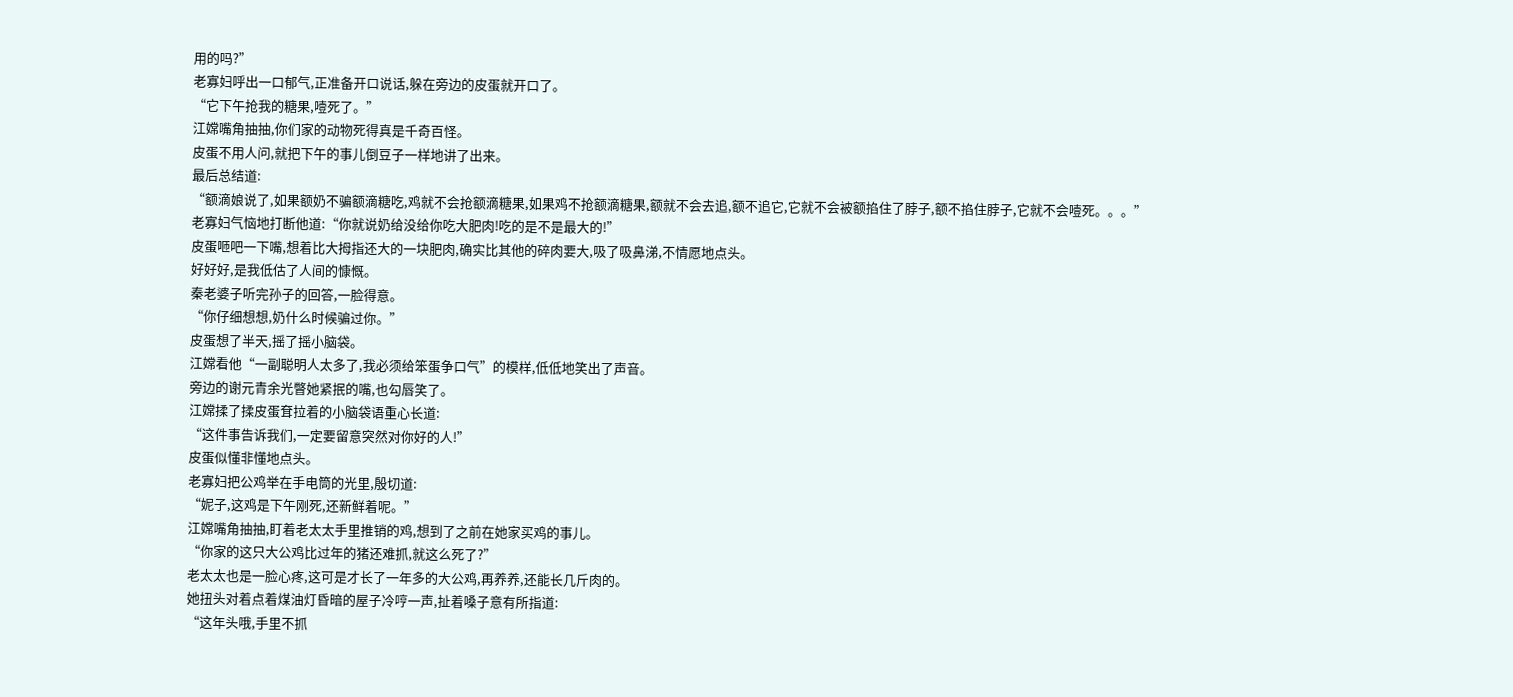用的吗?”
老寡妇呼出一口郁气,正准备开口说话,躲在旁边的皮蛋就开口了。
“它下午抢我的糖果,噎死了。”
江嫦嘴角抽抽,你们家的动物死得真是千奇百怪。
皮蛋不用人问,就把下午的事儿倒豆子一样地讲了出来。
最后总结道:
“额滴娘说了,如果额奶不骗额滴糖吃,鸡就不会抢额滴糖果,如果鸡不抢额滴糖果,额就不会去追,额不追它,它就不会被额掐住了脖子,额不掐住脖子,它就不会噎死。。。”
老寡妇气恼地打断他道:“你就说奶给没给你吃大肥肉!吃的是不是最大的!”
皮蛋咂吧一下嘴,想着比大拇指还大的一块肥肉,确实比其他的碎肉要大,吸了吸鼻涕,不情愿地点头。
好好好,是我低估了人间的慷慨。
秦老婆子听完孙子的回答,一脸得意。
“你仔细想想,奶什么时候骗过你。”
皮蛋想了半天,摇了摇小脑袋。
江嫦看他“一副聪明人太多了,我必须给笨蛋争口气”的模样,低低地笑出了声音。
旁边的谢元青余光瞥她紧抿的嘴,也勾唇笑了。
江嫦揉了揉皮蛋耷拉着的小脑袋语重心长道:
“这件事告诉我们,一定要留意突然对你好的人!”
皮蛋似懂非懂地点头。
老寡妇把公鸡举在手电筒的光里,殷切道:
“妮子,这鸡是下午刚死,还新鲜着呢。”
江嫦嘴角抽抽,盯着老太太手里推销的鸡,想到了之前在她家买鸡的事儿。
“你家的这只大公鸡比过年的猪还难抓,就这么死了?”
老太太也是一脸心疼,这可是才长了一年多的大公鸡,再养养,还能长几斤肉的。
她扭头对着点着煤油灯昏暗的屋子冷哼一声,扯着嗓子意有所指道:
“这年头哦,手里不抓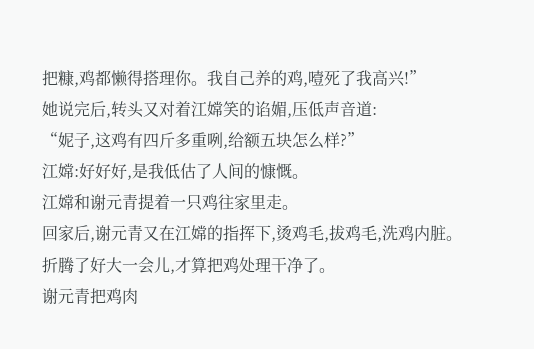把糠,鸡都懒得搭理你。我自己养的鸡,噎死了我高兴!”
她说完后,转头又对着江嫦笑的谄媚,压低声音道:
“妮子,这鸡有四斤多重咧,给额五块怎么样?”
江嫦:好好好,是我低估了人间的慷慨。
江嫦和谢元青提着一只鸡往家里走。
回家后,谢元青又在江嫦的指挥下,烫鸡毛,拔鸡毛,洗鸡内脏。
折腾了好大一会儿,才算把鸡处理干净了。
谢元青把鸡肉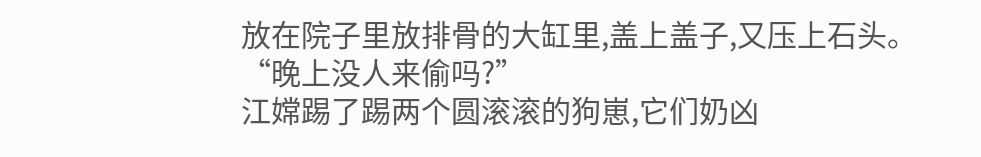放在院子里放排骨的大缸里,盖上盖子,又压上石头。
“晚上没人来偷吗?”
江嫦踢了踢两个圆滚滚的狗崽,它们奶凶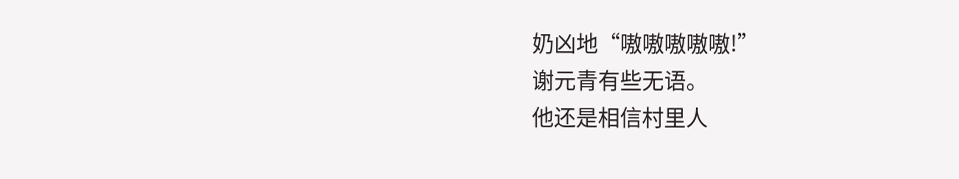奶凶地“嗷嗷嗷嗷嗷!”
谢元青有些无语。
他还是相信村里人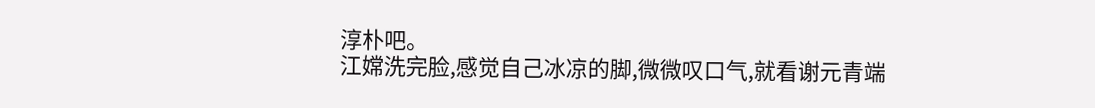淳朴吧。
江嫦洗完脸,感觉自己冰凉的脚,微微叹口气,就看谢元青端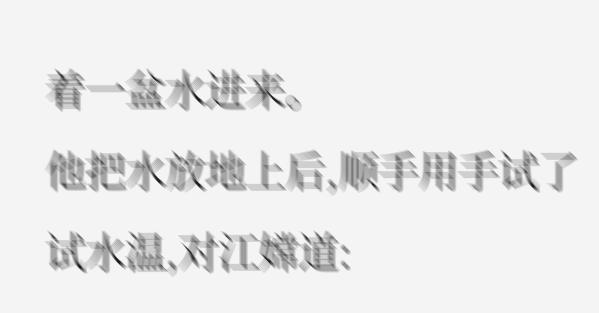着一盆水进来。
他把水放地上后,顺手用手试了试水温,对江嫦道: